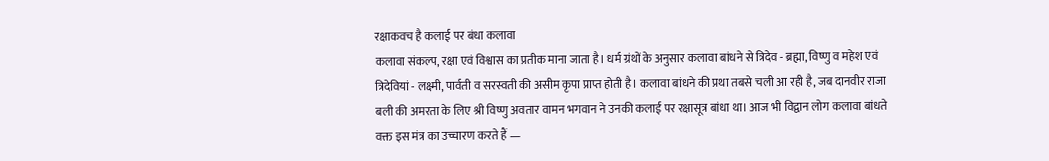रक्षाकवच है कलाई पर बंधा कलावा
कलावा संकल्प, रक्षा एवं विश्वास का प्रतीक माना जाता है। धर्म ग्रंथों के अनुसार कलावा बांधने से त्रिदेव - ब्रह्मा, विष्णु व महेश एवं त्रिदेवियां - लक्ष्मी, पार्वती व सरस्वती की असीम कृपा प्राप्त होती है। कलावा बांधने की प्रथा तबसे चली आ रही है, जब दानवीर राजा बली की अमरता के लिए श्री विष्णु अवतार वामन भगवान ने उनकी कलाई पर रक्षासूत्र बांधा था। आज भी विद्वान लोग कलावा बांधते वक्त इस मंत्र का उच्चारण करते हैं —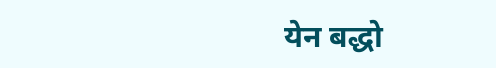येन बद्धो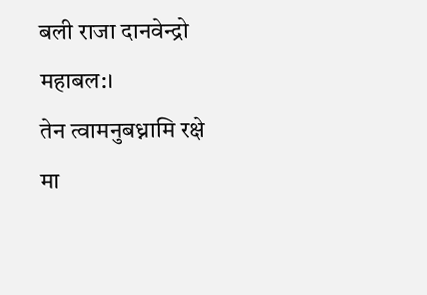बली राजा दानवेन्द्रो महाबल:।
तेन त्वामनुबध्नामि रक्षे मा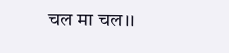चल मा चल।।